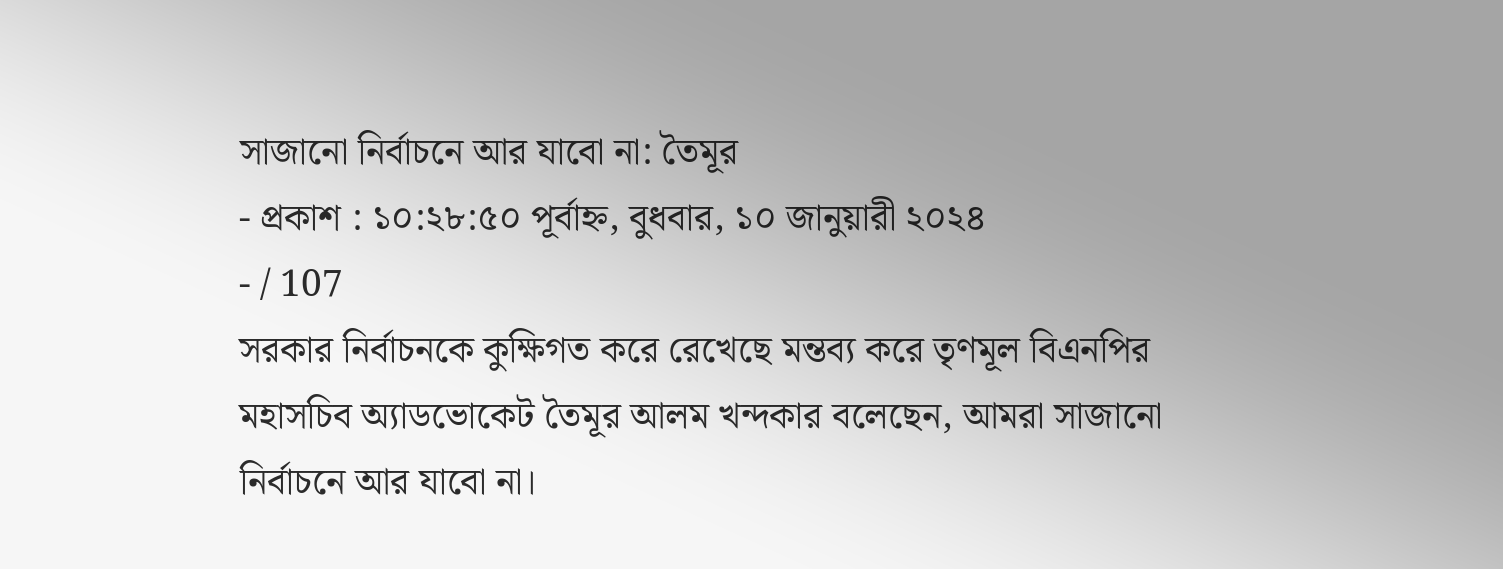সাজানো নির্বাচনে আর যাবো না: তৈমূর
- প্রকাশ : ১০:২৮:৫০ পূর্বাহ্ন, বুধবার, ১০ জানুয়ারী ২০২৪
- / 107
সরকার নির্বাচনকে কুক্ষিগত করে রেখেছে মন্তব্য করে তৃণমূল বিএনপির মহাসচিব অ্যাডভোকেট তৈমূর আলম খন্দকার বলেছেন, আমরা সাজানো নির্বাচনে আর যাবো না।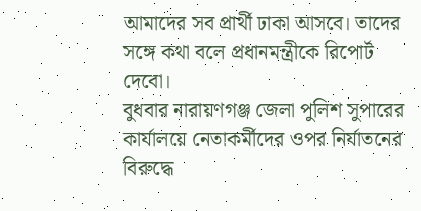আমাদের সব প্রার্থী ঢাকা আসবে। তাদের সঙ্গে কথা বলে প্রধানমন্ত্রীকে রিপোর্ট দেবো।
বুধবার নারায়ণগঞ্জ জেলা পুলিশ সুপারের কার্যালয়ে নেতাকর্মীদের ওপর নির্যাতনের বিরুদ্ধে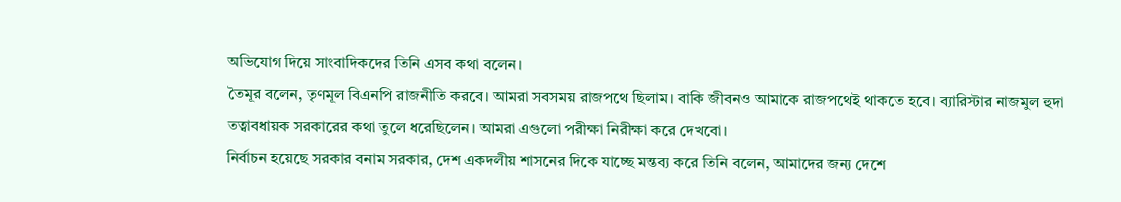অভিযোগ দিয়ে সাংবাদিকদের তিনি এসব কথা বলেন।
তৈমূর বলেন, তৃণমূল বিএনপি রাজনীতি করবে। আমরা সবসময় রাজপথে ছিলাম। বাকি জীবনও আমাকে রাজপথেই থাকতে হবে। ব্যারিস্টার নাজমুল হুদা তত্বাবধায়ক সরকারের কথা তুলে ধরেছিলেন। আমরা এগুলো পরীক্ষা নিরীক্ষা করে দেখবো।
নির্বাচন হয়েছে সরকার বনাম সরকার, দেশ একদলীয় শাসনের দিকে যাচ্ছে মন্তব্য করে তিনি বলেন, আমাদের জন্য দেশে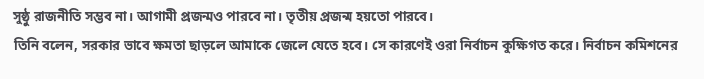সুষ্ঠু রাজনীতি সম্ভব না। আগামী প্রজন্মও পারবে না। তৃতীয় প্রজন্ম হয়তো পারবে।
তিনি বলেন, সরকার ভাবে ক্ষমতা ছাড়লে আমাকে জেলে যেতে হবে। সে কারণেই ওরা নির্বাচন কুক্ষিগত করে। নির্বাচন কমিশনের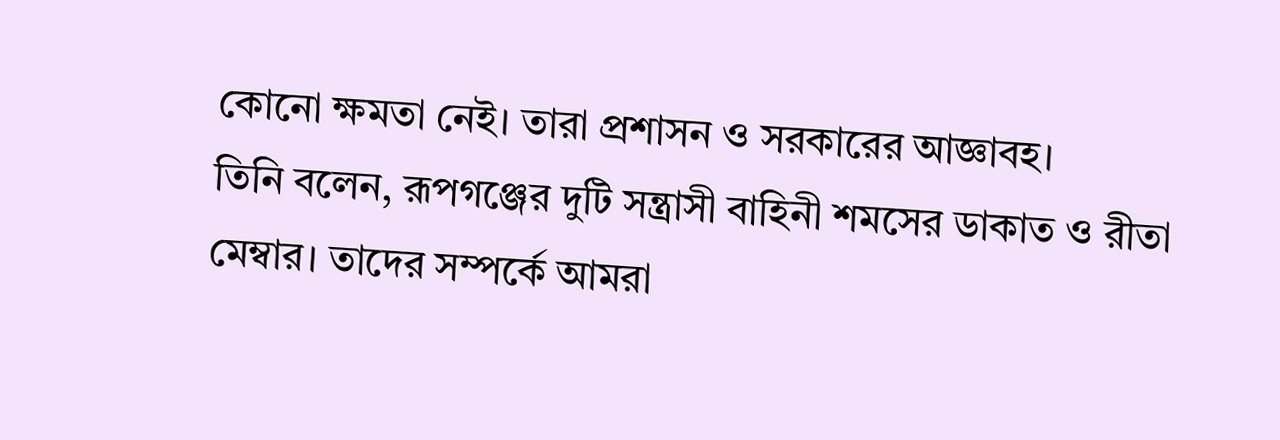কোনো ক্ষমতা নেই। তারা প্রশাসন ও সরকারের আজ্ঞাবহ।
তিনি বলেন, রূপগঞ্জের দুটি সন্ত্রাসী বাহিনী শমসের ডাকাত ও রীতা মেম্বার। তাদের সম্পর্কে আমরা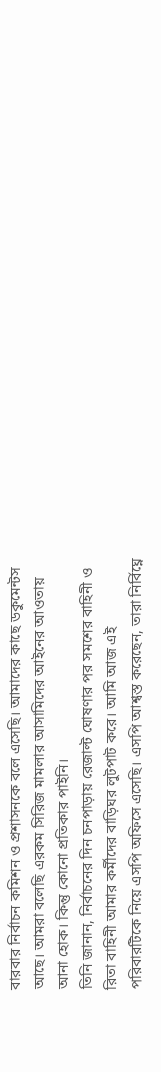বারবার নির্বাচন কমিশন ও প্রশাসনকে বলে এসেছি। আমাদের কাছে ডকুমেন্টস আছে। আমরা বলেছি এরকম সিরিজ মামলার আসামিদের আইনের আওতায় আনা হোক। কিন্তু কোনো প্রতিকার পাইনি।
তিনি জানান, নির্বাচনের দিন চনপাড়ায় রেজাল্ট ঘোষণার পর সমশের বাহিনী ও রিতা বাহিনী আমার কর্মীদের বাড়িঘর লুটপাট করে। আমি আজ এই পরিবারটিকে নিয়ে এসপি অফিসে এসেছি। এসপি আশ্বস্ত করেছেন, তারা নির্বিঘ্নে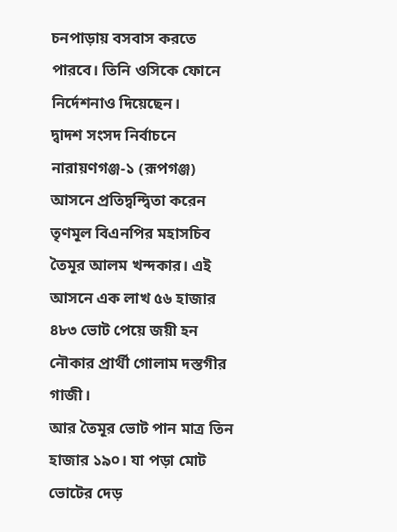চনপাড়ায় বসবাস করতে পারবে। তিনি ওসিকে ফোনে নির্দেশনাও দিয়েছেন।
দ্বাদশ সংসদ নির্বাচনে নারায়ণগঞ্জ-১ (রূপগঞ্জ) আসনে প্রতিদ্বন্দ্বিতা করেন তৃণমূল বিএনপির মহাসচিব তৈমূর আলম খন্দকার। এই আসনে এক লাখ ৫৬ হাজার ৪৮৩ ভোট পেয়ে জয়ী হন নৌকার প্রার্থী গোলাম দস্তগীর গাজী।
আর তৈমূর ভোট পান মাত্র তিন হাজার ১৯০। যা পড়া মোট ভোটের দেড়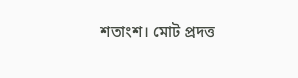শতাংশ। মোট প্রদত্ত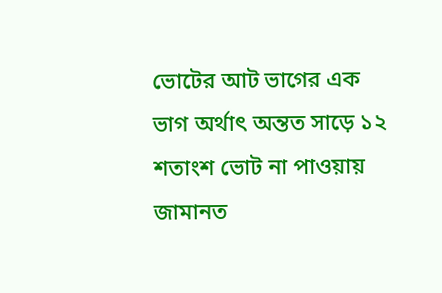ভোটের আট ভাগের এক ভাগ অর্থাৎ অন্তত সাড়ে ১২ শতাংশ ভোট না পাওয়ায় জামানত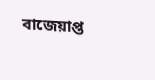বাজেয়াপ্ত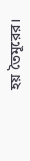হয় তৈমূরের।